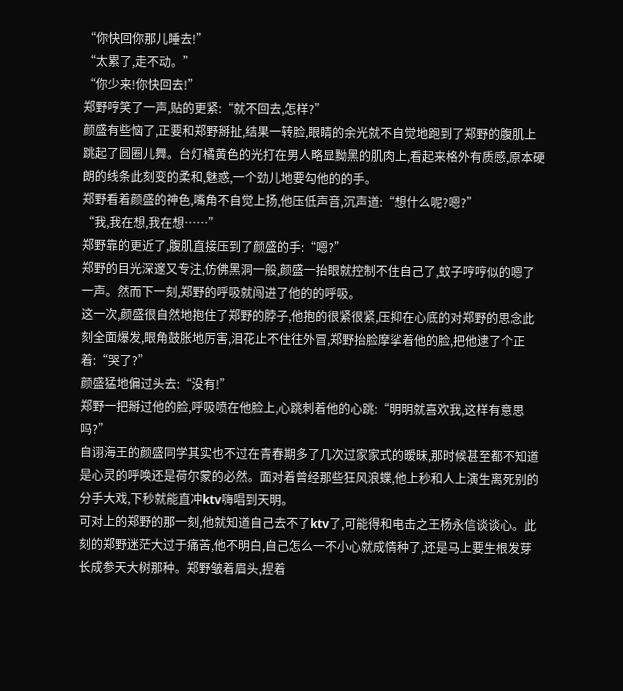“你快回你那儿睡去!”
“太累了,走不动。”
“你少来!你快回去!”
郑野哼笑了一声,贴的更紧:“就不回去,怎样?”
颜盛有些恼了,正要和郑野掰扯,结果一转脸,眼睛的余光就不自觉地跑到了郑野的腹肌上跳起了圆圈儿舞。台灯橘黄色的光打在男人略显黝黑的肌肉上,看起来格外有质感,原本硬朗的线条此刻变的柔和,魅惑,一个劲儿地要勾他的的手。
郑野看着颜盛的神色,嘴角不自觉上扬,他压低声音,沉声道:“想什么呢?嗯?”
“我,我在想,我在想……”
郑野靠的更近了,腹肌直接压到了颜盛的手:“嗯?”
郑野的目光深邃又专注,仿佛黑洞一般,颜盛一抬眼就控制不住自己了,蚊子哼哼似的嗯了一声。然而下一刻,郑野的呼吸就闯进了他的的呼吸。
这一次,颜盛很自然地抱住了郑野的脖子,他抱的很紧很紧,压抑在心底的对郑野的思念此刻全面爆发,眼角鼓胀地厉害,泪花止不住往外冒,郑野抬脸摩挲着他的脸,把他逮了个正着:“哭了?”
颜盛猛地偏过头去:“没有!”
郑野一把掰过他的脸,呼吸喷在他脸上,心跳刺着他的心跳:“明明就喜欢我,这样有意思吗?”
自诩海王的颜盛同学其实也不过在青春期多了几次过家家式的暧昧,那时候甚至都不知道是心灵的呼唤还是荷尔蒙的必然。面对着曾经那些狂风浪蝶,他上秒和人上演生离死别的分手大戏,下秒就能直冲ktv嗨唱到天明。
可对上的郑野的那一刻,他就知道自己去不了ktv了,可能得和电击之王杨永信谈谈心。此刻的郑野迷茫大过于痛苦,他不明白,自己怎么一不小心就成情种了,还是马上要生根发芽长成参天大树那种。郑野皱着眉头,捏着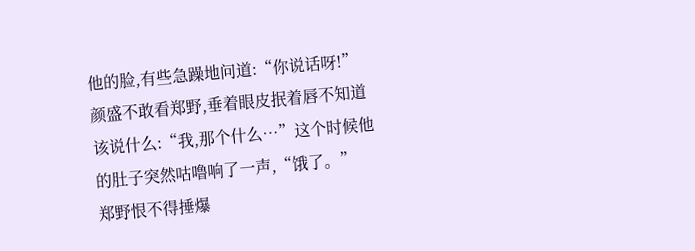他的脸,有些急躁地问道:“你说话呀!”
颜盛不敢看郑野,垂着眼皮抿着唇不知道该说什么:“我,那个什么…”这个时候他的肚子突然咕噜响了一声,“饿了。”
郑野恨不得捶爆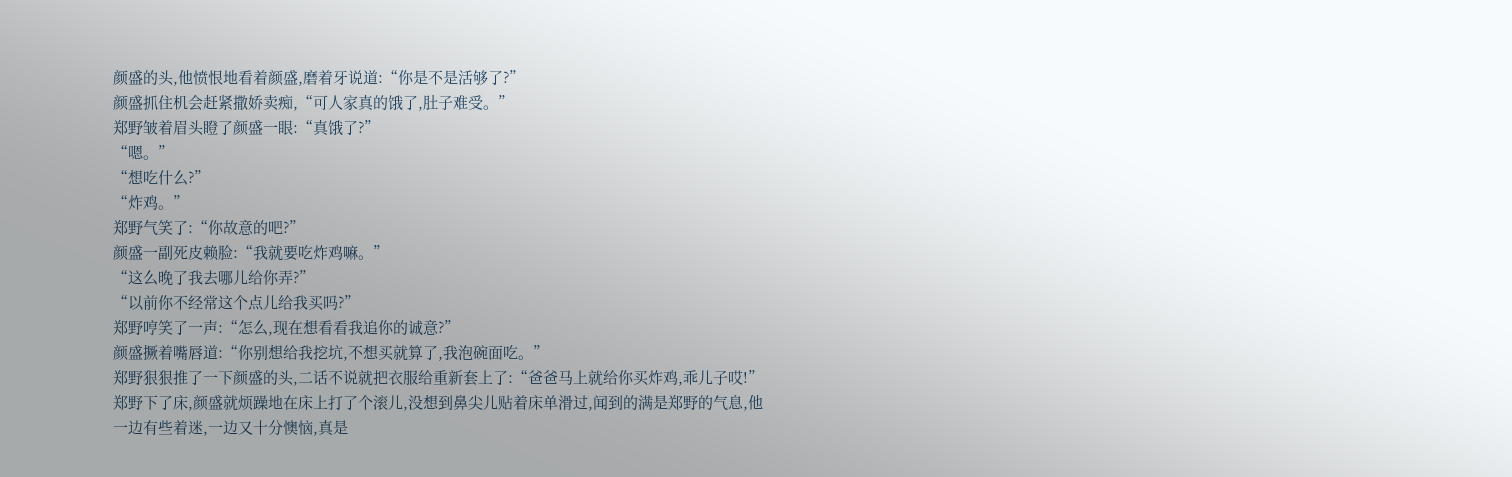颜盛的头,他愤恨地看着颜盛,磨着牙说道:“你是不是活够了?”
颜盛抓住机会赶紧撒娇卖痴,“可人家真的饿了,肚子难受。”
郑野皱着眉头瞪了颜盛一眼:“真饿了?”
“嗯。”
“想吃什么?”
“炸鸡。”
郑野气笑了:“你故意的吧?”
颜盛一副死皮赖脸:“我就要吃炸鸡嘛。”
“这么晚了我去哪儿给你弄?”
“以前你不经常这个点儿给我买吗?”
郑野哼笑了一声:“怎么,现在想看看我追你的诚意?”
颜盛撅着嘴唇道:“你别想给我挖坑,不想买就算了,我泡碗面吃。”
郑野狠狠推了一下颜盛的头,二话不说就把衣服给重新套上了:“爸爸马上就给你买炸鸡,乖儿子哎!”
郑野下了床,颜盛就烦躁地在床上打了个滚儿,没想到鼻尖儿贴着床单滑过,闻到的满是郑野的气息,他一边有些着迷,一边又十分懊恼,真是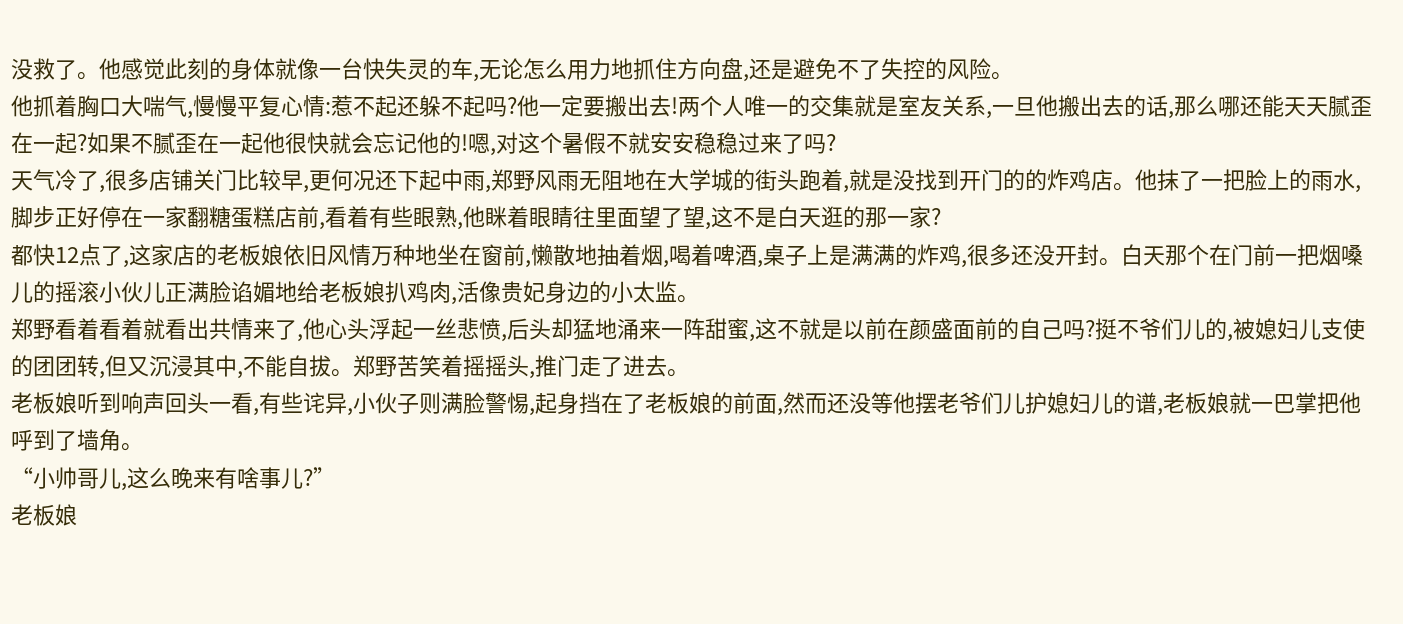没救了。他感觉此刻的身体就像一台快失灵的车,无论怎么用力地抓住方向盘,还是避免不了失控的风险。
他抓着胸口大喘气,慢慢平复心情:惹不起还躲不起吗?他一定要搬出去!两个人唯一的交集就是室友关系,一旦他搬出去的话,那么哪还能天天腻歪在一起?如果不腻歪在一起他很快就会忘记他的!嗯,对这个暑假不就安安稳稳过来了吗?
天气冷了,很多店铺关门比较早,更何况还下起中雨,郑野风雨无阻地在大学城的街头跑着,就是没找到开门的的炸鸡店。他抹了一把脸上的雨水,脚步正好停在一家翻糖蛋糕店前,看着有些眼熟,他眯着眼睛往里面望了望,这不是白天逛的那一家?
都快12点了,这家店的老板娘依旧风情万种地坐在窗前,懒散地抽着烟,喝着啤酒,桌子上是满满的炸鸡,很多还没开封。白天那个在门前一把烟嗓儿的摇滚小伙儿正满脸谄媚地给老板娘扒鸡肉,活像贵妃身边的小太监。
郑野看着看着就看出共情来了,他心头浮起一丝悲愤,后头却猛地涌来一阵甜蜜,这不就是以前在颜盛面前的自己吗?挺不爷们儿的,被媳妇儿支使的团团转,但又沉浸其中,不能自拔。郑野苦笑着摇摇头,推门走了进去。
老板娘听到响声回头一看,有些诧异,小伙子则满脸警惕,起身挡在了老板娘的前面,然而还没等他摆老爷们儿护媳妇儿的谱,老板娘就一巴掌把他呼到了墙角。
“小帅哥儿,这么晚来有啥事儿?”
老板娘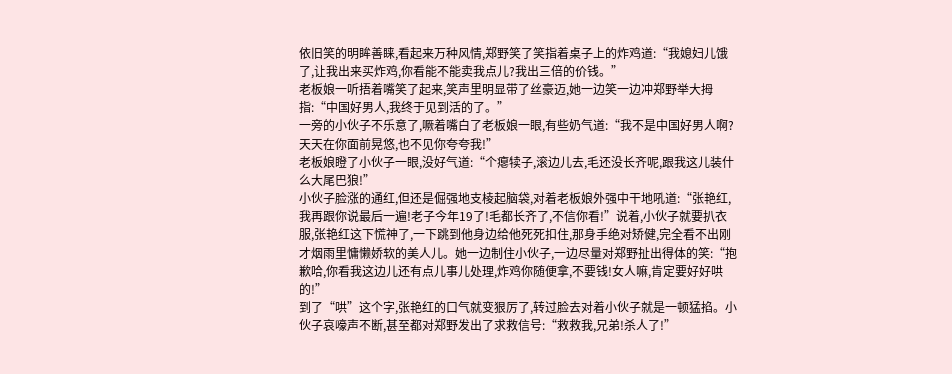依旧笑的明眸善睐,看起来万种风情,郑野笑了笑指着桌子上的炸鸡道:“我媳妇儿饿了,让我出来买炸鸡,你看能不能卖我点儿?我出三倍的价钱。”
老板娘一听捂着嘴笑了起来,笑声里明显带了丝豪迈,她一边笑一边冲郑野举大拇指:“中国好男人,我终于见到活的了。”
一旁的小伙子不乐意了,噘着嘴白了老板娘一眼,有些奶气道:“我不是中国好男人啊?天天在你面前晃悠,也不见你夸夸我!”
老板娘瞪了小伙子一眼,没好气道:“个瘪犊子,滚边儿去,毛还没长齐呢,跟我这儿装什么大尾巴狼!”
小伙子脸涨的通红,但还是倔强地支棱起脑袋,对着老板娘外强中干地吼道:“张艳红,我再跟你说最后一遍!老子今年19了!毛都长齐了,不信你看!”说着,小伙子就要扒衣服,张艳红这下慌神了,一下跳到他身边给他死死扣住,那身手绝对矫健,完全看不出刚才烟雨里慵懒娇软的美人儿。她一边制住小伙子,一边尽量对郑野扯出得体的笑:“抱歉哈,你看我这边儿还有点儿事儿处理,炸鸡你随便拿,不要钱!女人嘛,肯定要好好哄的!”
到了“哄”这个字,张艳红的口气就变狠厉了,转过脸去对着小伙子就是一顿猛掐。小伙子哀嚎声不断,甚至都对郑野发出了求救信号:“救救我,兄弟!杀人了!”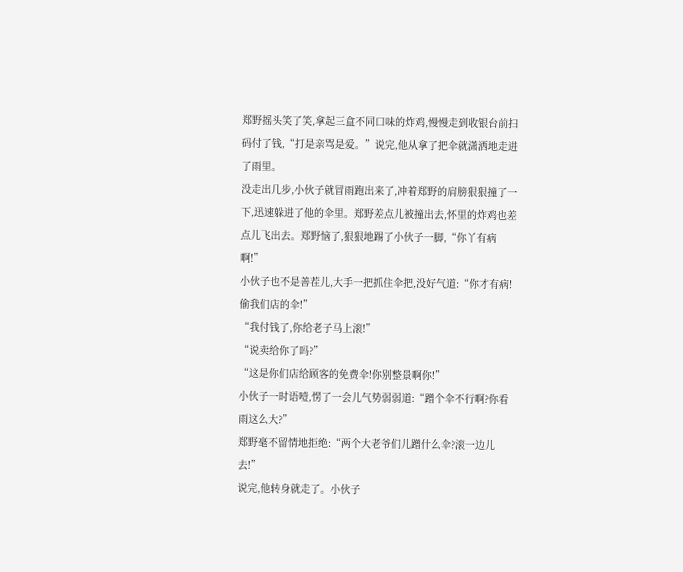郑野摇头笑了笑,拿起三盒不同口味的炸鸡,慢慢走到收银台前扫码付了钱,“打是亲骂是爱。”说完,他从拿了把伞就潇洒地走进了雨里。
没走出几步,小伙子就冒雨跑出来了,冲着郑野的肩膀狠狠撞了一下,迅速躲进了他的伞里。郑野差点儿被撞出去,怀里的炸鸡也差点儿飞出去。郑野恼了,狠狠地踢了小伙子一脚,“你丫有病啊!”
小伙子也不是善茬儿,大手一把抓住伞把,没好气道:“你才有病!偷我们店的伞!”
“我付钱了,你给老子马上滚!”
“说卖给你了吗?”
“这是你们店给顾客的免费伞!你别整景啊你!”
小伙子一时语噎,愣了一会儿气势弱弱道:“蹭个伞不行啊?你看雨这么大?”
郑野毫不留情地拒绝:“两个大老爷们儿蹭什么伞?滚一边儿去!”
说完,他转身就走了。小伙子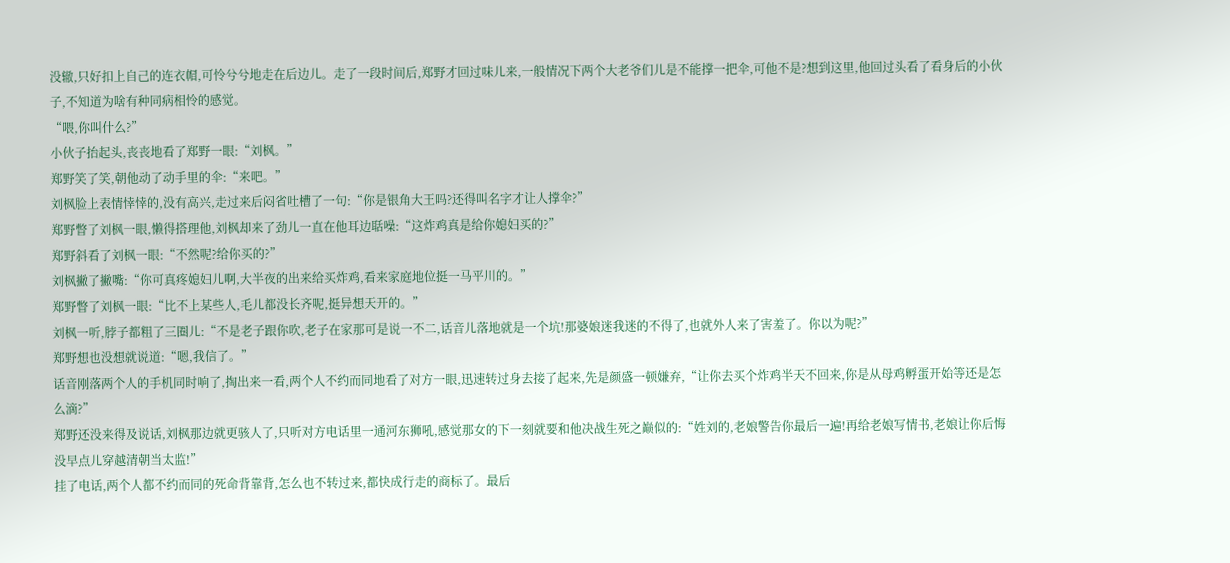没辙,只好扣上自己的连衣帽,可怜兮兮地走在后边儿。走了一段时间后,郑野才回过味儿来,一般情况下两个大老爷们儿是不能撑一把伞,可他不是?想到这里,他回过头看了看身后的小伙子,不知道为啥有种同病相怜的感觉。
“喂,你叫什么?”
小伙子抬起头,丧丧地看了郑野一眼:“刘枫。”
郑野笑了笑,朝他动了动手里的伞:“来吧。”
刘枫脸上表情悻悻的,没有高兴,走过来后闷省吐槽了一句:“你是银角大王吗?还得叫名字才让人撑伞?”
郑野瞥了刘枫一眼,懒得搭理他,刘枫却来了劲儿一直在他耳边聒噪:“这炸鸡真是给你媳妇买的?”
郑野斜看了刘枫一眼:“不然呢?给你买的?”
刘枫撇了撇嘴:“你可真疼媳妇儿啊,大半夜的出来给买炸鸡,看来家庭地位挺一马平川的。”
郑野瞥了刘枫一眼:“比不上某些人,毛儿都没长齐呢,挺异想天开的。”
刘枫一听,脖子都粗了三圈儿:“不是老子跟你吹,老子在家那可是说一不二,话音儿落地就是一个坑!那婆娘迷我迷的不得了,也就外人来了害羞了。你以为呢?”
郑野想也没想就说道:“嗯,我信了。”
话音刚落两个人的手机同时响了,掏出来一看,两个人不约而同地看了对方一眼,迅速转过身去接了起来,先是颜盛一顿嫌弃,“让你去买个炸鸡半天不回来,你是从母鸡孵蛋开始等还是怎么滴?”
郑野还没来得及说话,刘枫那边就更骇人了,只听对方电话里一通河东狮吼,感觉那女的下一刻就要和他决战生死之巅似的:“姓刘的,老娘警告你最后一遍!再给老娘写情书,老娘让你后悔没早点儿穿越清朝当太监!”
挂了电话,两个人都不约而同的死命背靠背,怎么也不转过来,都快成行走的商标了。最后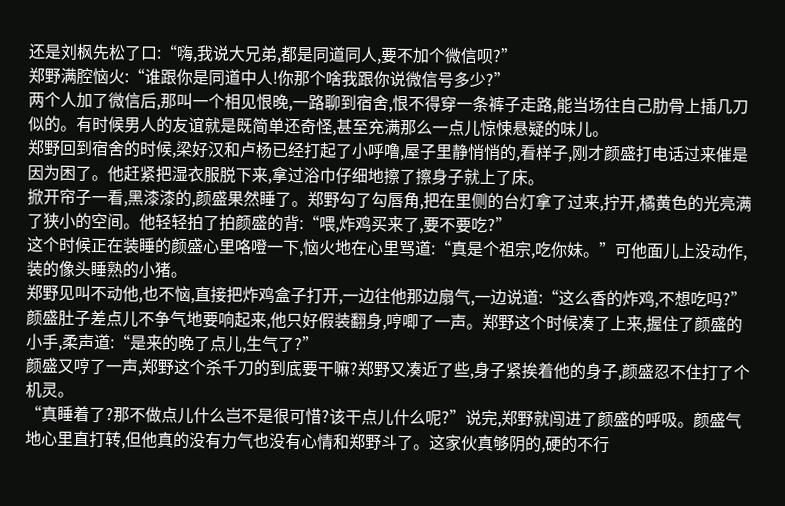还是刘枫先松了口:“嗨,我说大兄弟,都是同道同人,要不加个微信呗?”
郑野满腔恼火:“谁跟你是同道中人!你那个啥我跟你说微信号多少?”
两个人加了微信后,那叫一个相见恨晚,一路聊到宿舍,恨不得穿一条裤子走路,能当场往自己肋骨上插几刀似的。有时候男人的友谊就是既简单还奇怪,甚至充满那么一点儿惊悚悬疑的味儿。
郑野回到宿舍的时候,梁好汉和卢杨已经打起了小呼噜,屋子里静悄悄的,看样子,刚才颜盛打电话过来催是因为困了。他赶紧把湿衣服脱下来,拿过浴巾仔细地擦了擦身子就上了床。
掀开帘子一看,黑漆漆的,颜盛果然睡了。郑野勾了勾唇角,把在里侧的台灯拿了过来,拧开,橘黄色的光亮满了狭小的空间。他轻轻拍了拍颜盛的背:“喂,炸鸡买来了,要不要吃?”
这个时候正在装睡的颜盛心里咯噔一下,恼火地在心里骂道:“真是个祖宗,吃你妹。”可他面儿上没动作,装的像头睡熟的小猪。
郑野见叫不动他,也不恼,直接把炸鸡盒子打开,一边往他那边扇气,一边说道:“这么香的炸鸡,不想吃吗?”
颜盛肚子差点儿不争气地要响起来,他只好假装翻身,哼唧了一声。郑野这个时候凑了上来,握住了颜盛的小手,柔声道:“是来的晚了点儿,生气了?”
颜盛又哼了一声,郑野这个杀千刀的到底要干嘛?郑野又凑近了些,身子紧挨着他的身子,颜盛忍不住打了个机灵。
“真睡着了?那不做点儿什么岂不是很可惜?该干点儿什么呢?”说完,郑野就闯进了颜盛的呼吸。颜盛气地心里直打转,但他真的没有力气也没有心情和郑野斗了。这家伙真够阴的,硬的不行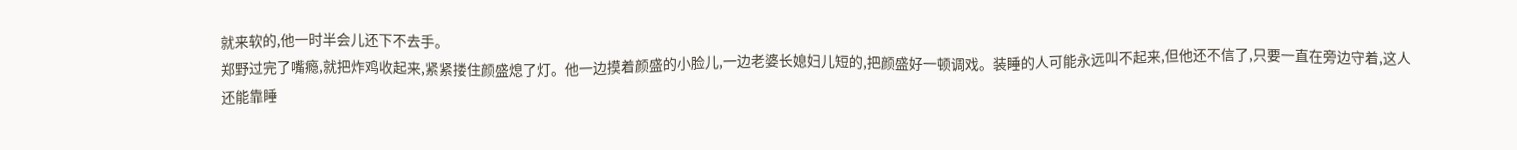就来软的,他一时半会儿还下不去手。
郑野过完了嘴瘾,就把炸鸡收起来,紧紧搂住颜盛熄了灯。他一边摸着颜盛的小脸儿,一边老婆长媳妇儿短的,把颜盛好一顿调戏。装睡的人可能永远叫不起来,但他还不信了,只要一直在旁边守着,这人还能靠睡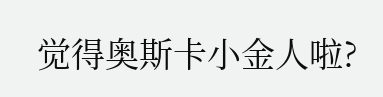觉得奥斯卡小金人啦?